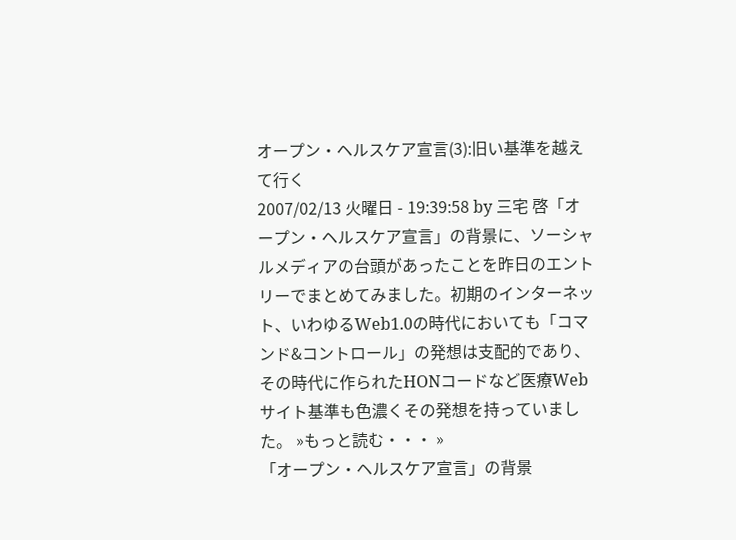オープン・ヘルスケア宣言(3):旧い基準を越えて行く
2007/02/13 火曜日 - 19:39:58 by 三宅 啓「オープン・ヘルスケア宣言」の背景に、ソーシャルメディアの台頭があったことを昨日のエントリーでまとめてみました。初期のインターネット、いわゆるWeb1.0の時代においても「コマンド&コントロール」の発想は支配的であり、その時代に作られたHONコードなど医療Webサイト基準も色濃くその発想を持っていました。 »もっと読む・・・ »
「オープン・ヘルスケア宣言」の背景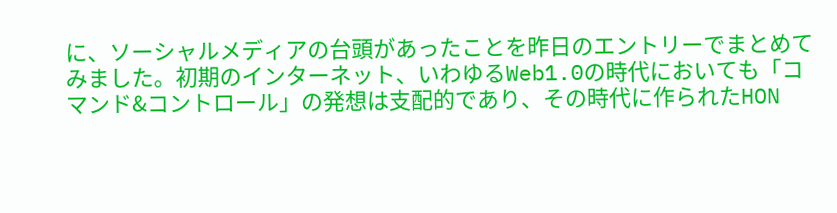に、ソーシャルメディアの台頭があったことを昨日のエントリーでまとめてみました。初期のインターネット、いわゆるWeb1.0の時代においても「コマンド&コントロール」の発想は支配的であり、その時代に作られたHON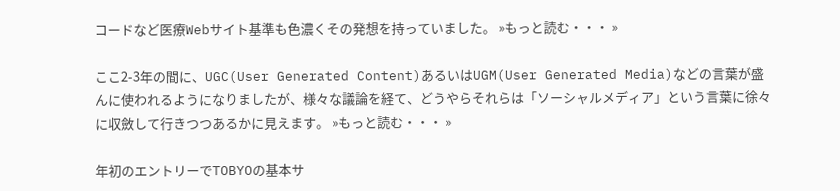コードなど医療Webサイト基準も色濃くその発想を持っていました。 »もっと読む・・・ »

ここ2-3年の間に、UGC(User Generated Content)あるいはUGM(User Generated Media)などの言葉が盛んに使われるようになりましたが、様々な議論を経て、どうやらそれらは「ソーシャルメディア」という言葉に徐々に収斂して行きつつあるかに見えます。 »もっと読む・・・ »

年初のエントリーでTOBYOの基本サ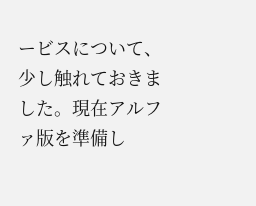ービスについて、少し触れておきました。現在アルファ版を準備し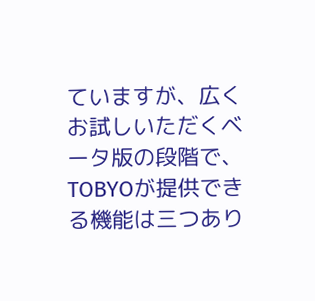ていますが、広くお試しいただくベータ版の段階で、TOBYOが提供できる機能は三つあり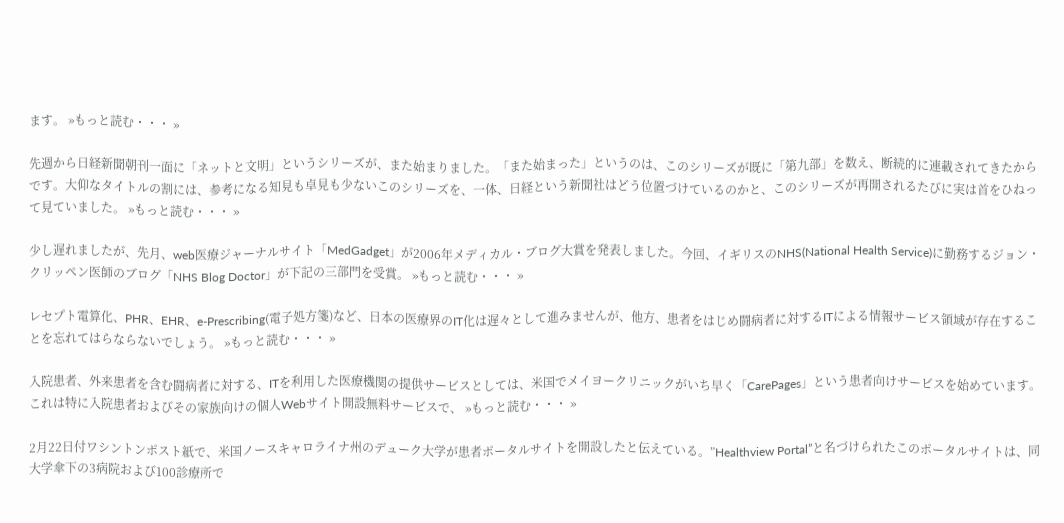ます。 »もっと読む・・・ »

先週から日経新聞朝刊一面に「ネットと文明」というシリーズが、また始まりました。「また始まった」というのは、このシリーズが既に「第九部」を数え、断続的に連載されてきたからです。大仰なタイトルの割には、参考になる知見も卓見も少ないこのシリーズを、一体、日経という新聞社はどう位置づけているのかと、このシリーズが再開されるたびに実は首をひねって見ていました。 »もっと読む・・・ »

少し遅れましたが、先月、web医療ジャーナルサイト「MedGadget」が2006年メディカル・ブログ大賞を発表しました。今回、イギリスのNHS(National Health Service)に勤務するジョン・クリッペン医師のブログ「NHS Blog Doctor」が下記の三部門を受賞。 »もっと読む・・・ »

レセプト電算化、PHR、EHR、e-Prescribing(電子処方箋)など、日本の医療界のIT化は遅々として進みませんが、他方、患者をはじめ闘病者に対するITによる情報サービス領域が存在することを忘れてはらならないでしょう。 »もっと読む・・・ »

入院患者、外来患者を含む闘病者に対する、ITを利用した医療機関の提供サービスとしては、米国でメイヨークリニックがいち早く「CarePages」という患者向けサービスを始めています。これは特に入院患者およびその家族向けの個人Webサイト開設無料サービスで、 »もっと読む・・・ »

2月22日付ワシントンポスト紙で、米国ノースキャロライナ州のデューク大学が患者ポータルサイトを開設したと伝えている。”Healthview Portal”と名づけられたこのポータルサイトは、同大学傘下の3病院および100診療所で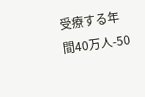受療する年間40万人-50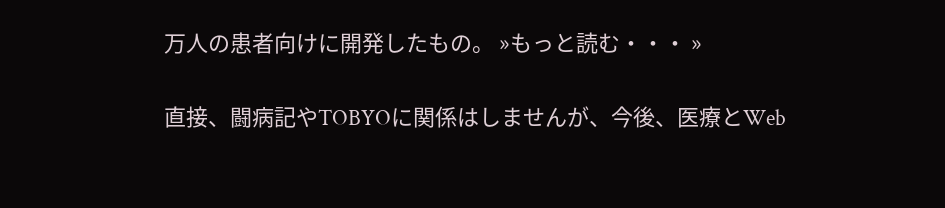万人の患者向けに開発したもの。 »もっと読む・・・ »

直接、闘病記やTOBYOに関係はしませんが、今後、医療とWeb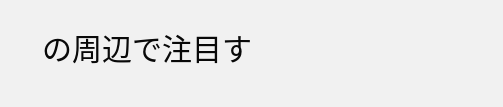の周辺で注目す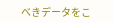べきデータをこ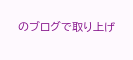のブログで取り上げ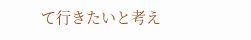て行きたいと考え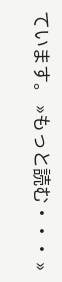ています。 »もっと読む・・・ »